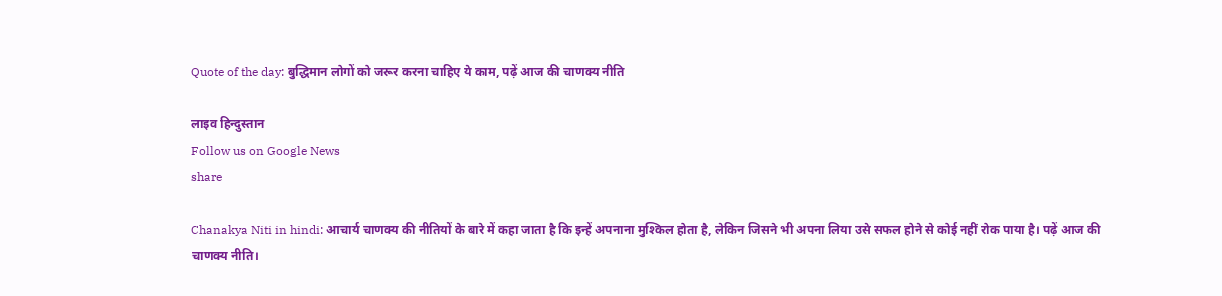Quote of the day: बुद्धिमान लोगों को जरूर करना चाहिए ये काम, पढ़ें आज की चाणक्य नीति

लाइव हिन्दुस्तान
Follow us on Google News
share

Chanakya Niti in hindi: आचार्य चाणक्य की नीतियों के बारे में कहा जाता है कि इन्हें अपनाना मुश्किल होता है, लेकिन जिसने भी अपना लिया उसे सफल होने से कोई नहीं रोक पाया है। पढ़ें आज की चाणक्य नीति।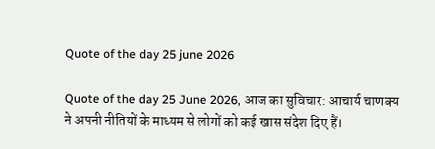Quote of the day 25 june 2026

Quote of the day 25 June 2026, आज का सुविचार: आचार्य चाणक्य ने अपनी नीतियों के माध्यम से लोगों को कई खास संदेश दिए हैं।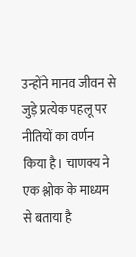उन्होंने मानव जीवन से जुड़े प्रत्येक पहलू पर नीतियों का वर्णन किया है। चाणक्य ने एक श्लोक के माध्यम से बताया है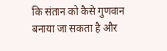कि संतान को कैसे गुणवान बनाया जा सकता है और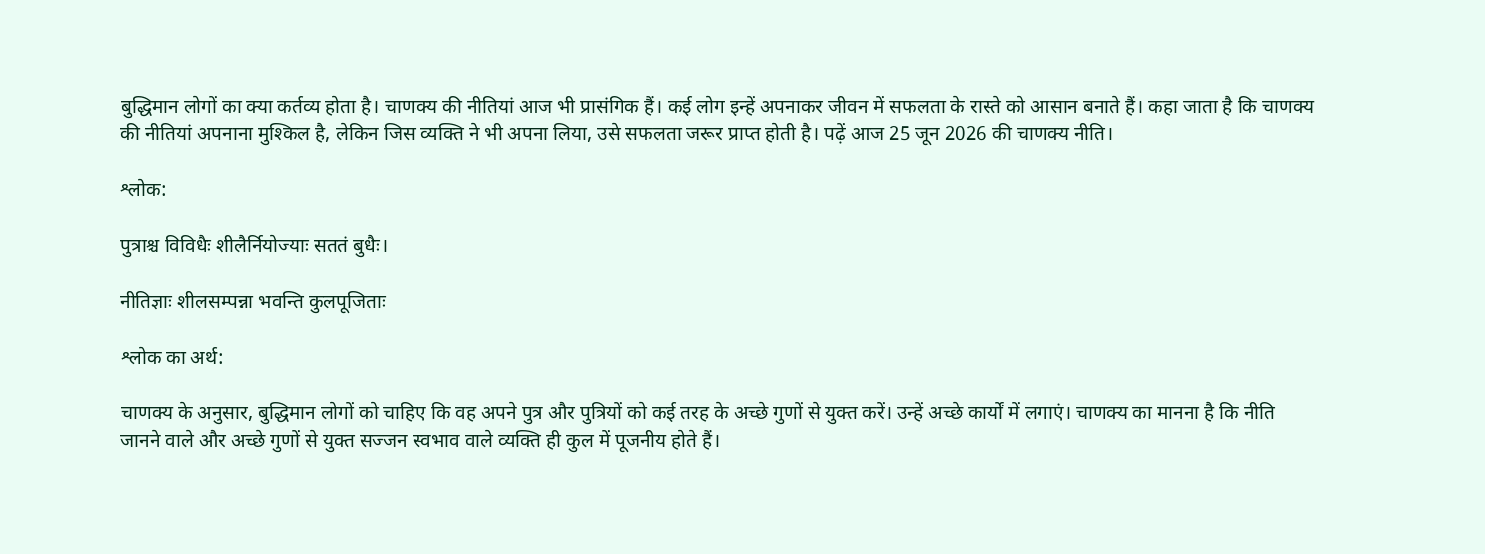बुद्धिमान लोगों का क्या कर्तव्य होता है। चाणक्य की नीतियां आज भी प्रासंगिक हैं। कई लोग इन्हें अपनाकर जीवन में सफलता के रास्ते को आसान बनाते हैं। कहा जाता है कि चाणक्य की नीतियां अपनाना मुश्किल है, लेकिन जिस व्यक्ति ने भी अपना लिया, उसे सफलता जरूर प्राप्त होती है। पढ़ें आज 25 जून 2026 की चाणक्य नीति।

श्लोक:

पुत्राश्च विविधैः शीलैर्नियोज्याः सततं बुधैः।

नीतिज्ञाः शीलसम्पन्ना भवन्ति कुलपूजिताः

श्लोक का अर्थ:

चाणक्य के अनुसार, बुद्धिमान लोगों को चाहिए कि वह अपने पुत्र और पुत्रियों को कई तरह के अच्छे गुणों से युक्त करें। उन्हें अच्छे कार्यों में लगाएं। चाणक्य का मानना है कि नीति जानने वाले और अच्छे गुणों से युक्त सज्जन स्वभाव वाले व्यक्ति ही कुल में पूजनीय होते हैं।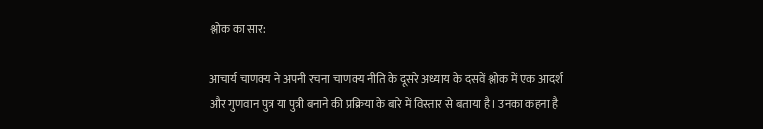श्लोक का सार:

आचार्य चाणक्य ने अपनी रचना चाणक्य नीति के दूसरे अध्याय के दसवें श्लोक में एक आदर्श और गुणवान पुत्र या पुत्री बनाने की प्रक्रिया के बारे में विस्तार से बताया है। उनका कहना है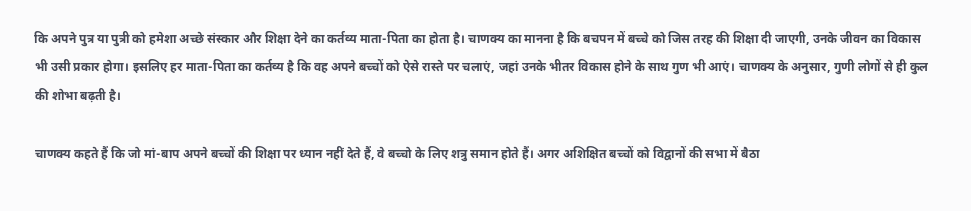कि अपने पुत्र या पुत्री को हमेशा अच्छे संस्कार और शिक्षा देने का कर्तव्य माता-पिता का होता है। चाणक्य का मानना है कि बचपन में बच्चे को जिस तरह की शिक्षा दी जाएगी, उनके जीवन का विकास भी उसी प्रकार होगा। इसलिए हर माता-पिता का कर्तव्य है कि वह अपने बच्चों को ऐसे रास्ते पर चलाएं, जहां उनके भीतर विकास होने के साथ गुण भी आएं। चाणक्य के अनुसार, गुणी लोगों से ही कुल की शोभा बढ़ती है।

चाणक्य कहते हैं कि जो मां-बाप अपने बच्चों की शिक्षा पर ध्यान नहीं देते हैं, वे बच्चो के लिए शत्रु समान होते हैं। अगर अशिक्षित बच्चों को विद्वानों की सभा में बैठा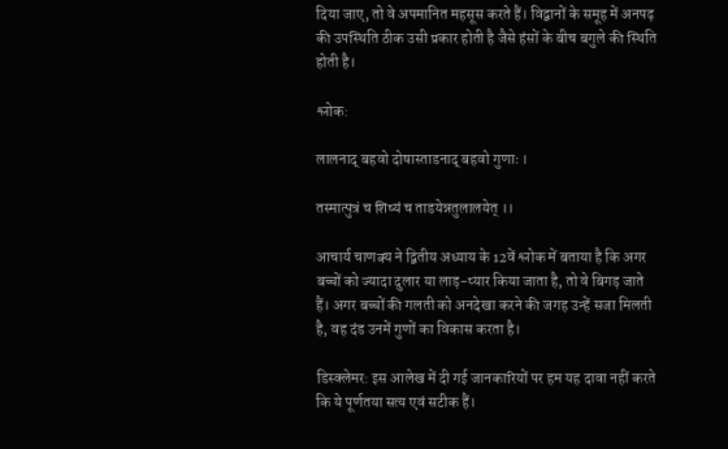दिया जाए, तो वे अपमानित महसूस करते हैं। विद्वानों के समूह में अनपढ़ की उपस्थिति ठीक उसी प्रकार होती है जैसे हंसों के बीच बगुले की स्थिति होती है।

श्लोक:

लालनाद् बहवो दोषास्ताडनाद् बहवो गुणाः ।

तस्मात्पुत्रं च शिष्यं च ताडयेन्नतुलालयेत् ।।

आचार्य चाणक्य ने द्वितीय अध्याय के 12वें श्लोक में बताया है कि अगर बच्चों को ज्यादा दुलार या लाड़-प्यार किया जाता है, तो वे बिगड़ जाते हैं। अगर बच्चों की गलती को अनदेखा करने की जगह उन्हें सजा मिलती है, वह दंड उनमें गुणों का विकास करता है।

डिस्क्लेमर: इस आलेख में दी गई जानकारियों पर हम यह दावा नहीं करते कि ये पूर्णतया सत्य एवं सटीक हैं।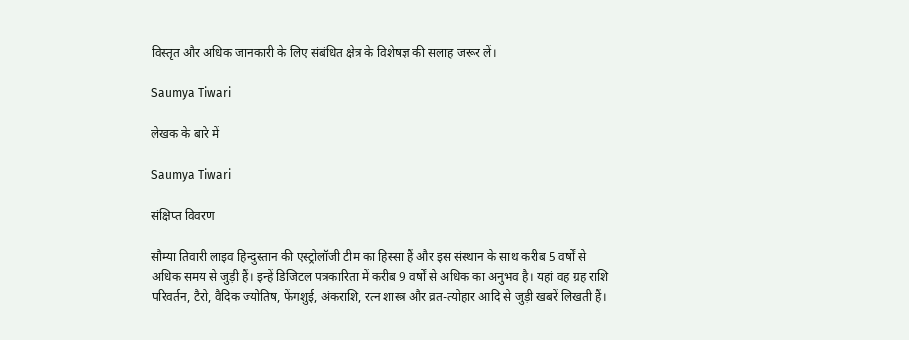विस्तृत और अधिक जानकारी के लिए संबंधित क्षेत्र के विशेषज्ञ की सलाह जरूर लें।

Saumya Tiwari

लेखक के बारे में

Saumya Tiwari

संक्षिप्त विवरण

सौम्या तिवारी लाइव हिन्दुस्तान की एस्ट्रोलॉजी टीम का हिस्सा हैं और इस संस्थान के साथ करीब 5 वर्षों से अधिक समय से जुड़ी हैं। इन्हें डिजिटल पत्रकारिता में करीब 9 वर्षों से अधिक का अनुभव है। यहां वह ग्रह राशि परिवर्तन, टैरो, वैदिक ज्योतिष, फेंगशुई, अंकराशि, रत्न शास्त्र और व्रत-त्योहार आदि से जुड़ी खबरें लिखती हैं।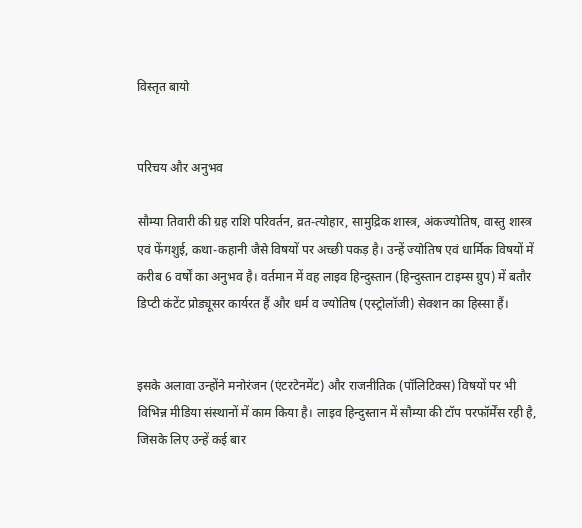विस्तृत बायो


परिचय और अनुभव

सौम्या तिवारी की ग्रह राशि परिवर्तन, व्रत-त्योहार, सामुद्रिक शास्त्र, अंकज्योतिष, वास्तु शास्त्र एवं फेंगशुई, कथा-कहानी जैसे विषयों पर अच्छी पकड़ है। उन्हें ज्योतिष एवं धार्मिक विषयों में करीब 6 वर्षों का अनुभव है। वर्तमान में वह लाइव हिन्दुस्तान (हिन्दुस्तान टाइम्स ग्रुप) में बतौर डिप्टी कंटेंट प्रोड्यूसर कार्यरत हैं और धर्म व ज्योतिष (एस्ट्रोलॉजी) सेक्शन का हिस्सा हैं।


इसके अलावा उन्होंने मनोरंजन (एंटरटेनमेंट) और राजनीतिक (पॉलिटिक्स) विषयों पर भी विभिन्न मीडिया संस्थानों में काम किया है। लाइव हिन्दुस्तान में सौम्या की टॉप परफॉर्मेंस रही है, जिसके लिए उन्हें कई बार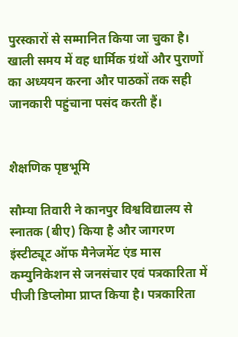पुरस्कारों से सम्मानित किया जा चुका है। खाली समय में वह धार्मिक ग्रंथों और पुराणों का अध्ययन करना और पाठकों तक सही जानकारी पहुंचाना पसंद करती हैं।


शैक्षणिक पृष्ठभूमि

सौम्या तिवारी ने कानपुर विश्वविद्यालय से स्नातक (बीए) किया है और जागरण इंस्टीट्यूट ऑफ मैनेजमेंट एंड मास कम्युनिकेशन से जनसंचार एवं पत्रकारिता में पीजी डिप्लोमा प्राप्त किया है। पत्रकारिता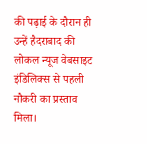की पढ़ाई के दौरान ही उन्हें हैदराबाद की लोकल न्यूज वेबसाइट इंडिलिक्स से पहली नौकरी का प्रस्ताव मिला।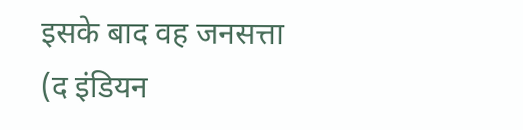इसके बाद वह जनसत्ता (द इंडियन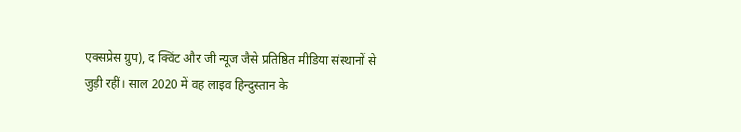एक्सप्रेस ग्रुप), द क्विंट और जी न्यूज जैसे प्रतिष्ठित मीडिया संस्थानों से जुड़ी रहीं। साल 2020 में वह लाइव हिन्दुस्तान के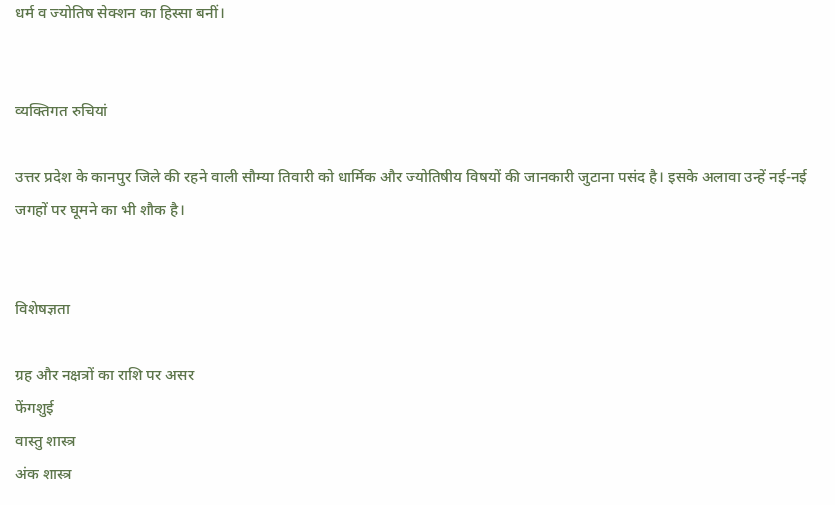धर्म व ज्योतिष सेक्शन का हिस्सा बनीं।


व्यक्तिगत रुचियां

उत्तर प्रदेश के कानपुर जिले की रहने वाली सौम्या तिवारी को धार्मिक और ज्योतिषीय विषयों की जानकारी जुटाना पसंद है। इसके अलावा उन्हें नई-नई जगहों पर घूमने का भी शौक है।


विशेषज्ञता

ग्रह और नक्षत्रों का राशि पर असर
फेंगशुई
वास्तु शास्त्र
अंक शास्त्र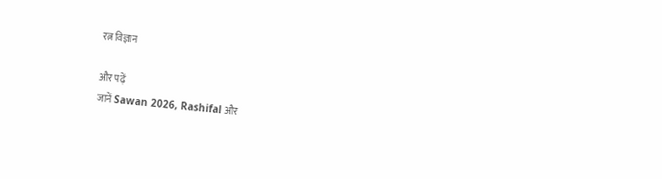रत्न विज्ञान

और पढ़ें
जानें Sawan 2026, Rashifal और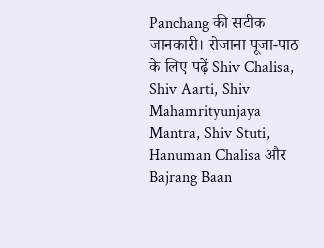Panchang की सटीक जानकारी। रोजाना पूजा-पाठ के लिए पढ़ें Shiv Chalisa, Shiv Aarti, Shiv Mahamrityunjaya Mantra, Shiv Stuti, Hanuman Chalisa और Bajrang Baan